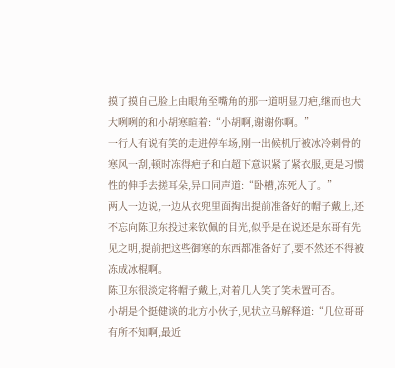摸了摸自己脸上由眼角至嘴角的那一道明显刀疤,继而也大大咧咧的和小胡寒暄着:“小胡啊,谢谢你啊。”
一行人有说有笑的走进停车场,刚一出候机厅被冰冷刺骨的寒风一刮,顿时冻得疤子和白超下意识紧了紧衣服,更是习惯性的伸手去搓耳朵,异口同声道:“卧槽,冻死人了。”
两人一边说,一边从衣兜里面掏出提前准备好的帽子戴上,还不忘向陈卫东投过来钦佩的目光,似乎是在说还是东哥有先见之明,提前把这些御寒的东西都准备好了,要不然还不得被冻成冰棍啊。
陈卫东很淡定将帽子戴上,对着几人笑了笑未置可否。
小胡是个挺健谈的北方小伙子,见状立马解释道:“几位哥哥有所不知啊,最近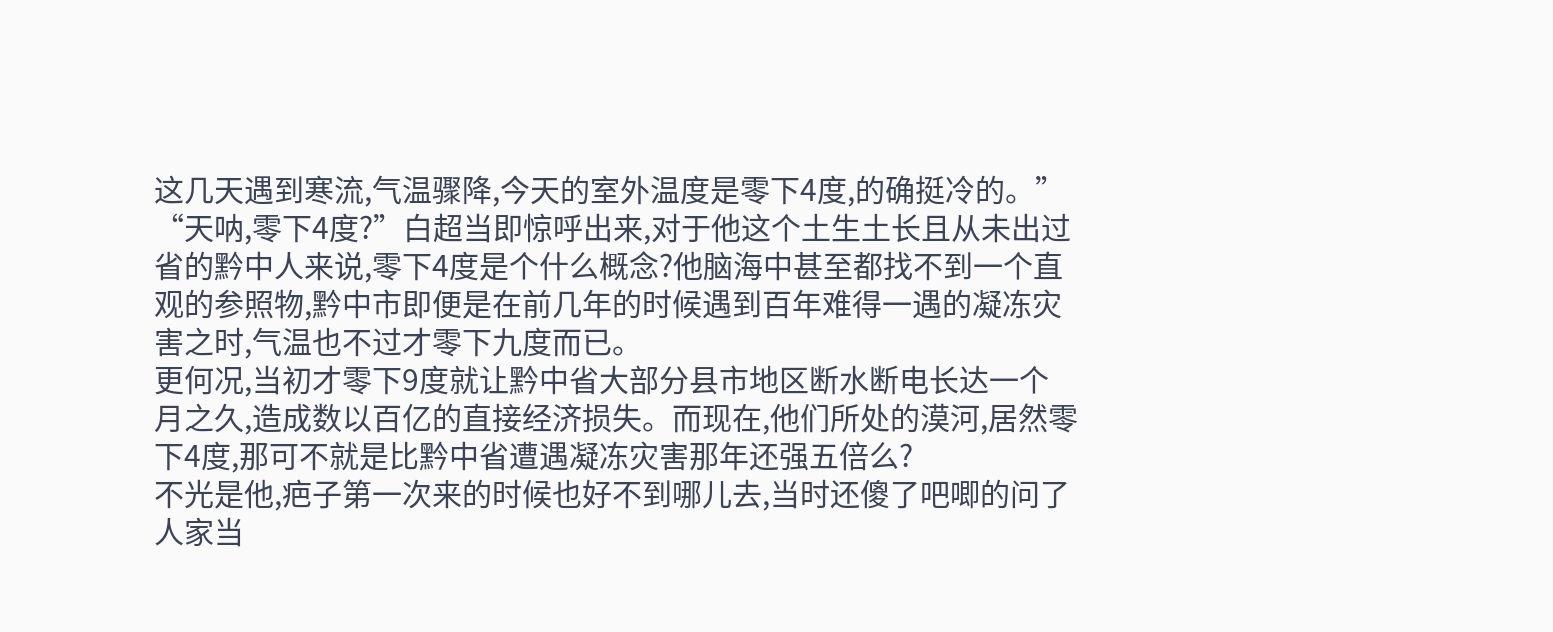这几天遇到寒流,气温骤降,今天的室外温度是零下4度,的确挺冷的。”
“天呐,零下4度?”白超当即惊呼出来,对于他这个土生土长且从未出过省的黔中人来说,零下4度是个什么概念?他脑海中甚至都找不到一个直观的参照物,黔中市即便是在前几年的时候遇到百年难得一遇的凝冻灾害之时,气温也不过才零下九度而已。
更何况,当初才零下9度就让黔中省大部分县市地区断水断电长达一个月之久,造成数以百亿的直接经济损失。而现在,他们所处的漠河,居然零下4度,那可不就是比黔中省遭遇凝冻灾害那年还强五倍么?
不光是他,疤子第一次来的时候也好不到哪儿去,当时还傻了吧唧的问了人家当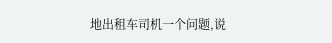地出租车司机一个问题,说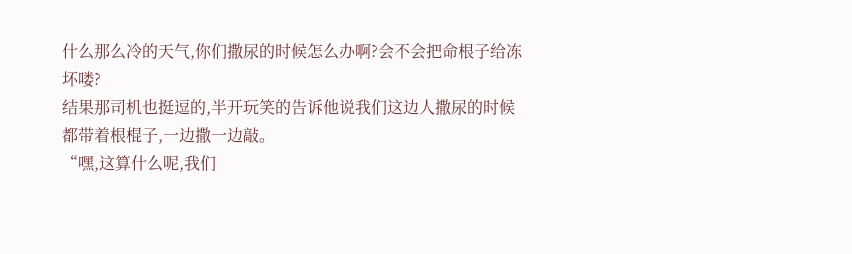什么那么冷的天气,你们撒尿的时候怎么办啊?会不会把命根子给冻坏喽?
结果那司机也挺逗的,半开玩笑的告诉他说我们这边人撒尿的时候都带着根棍子,一边撒一边敲。
“嘿,这算什么呢,我们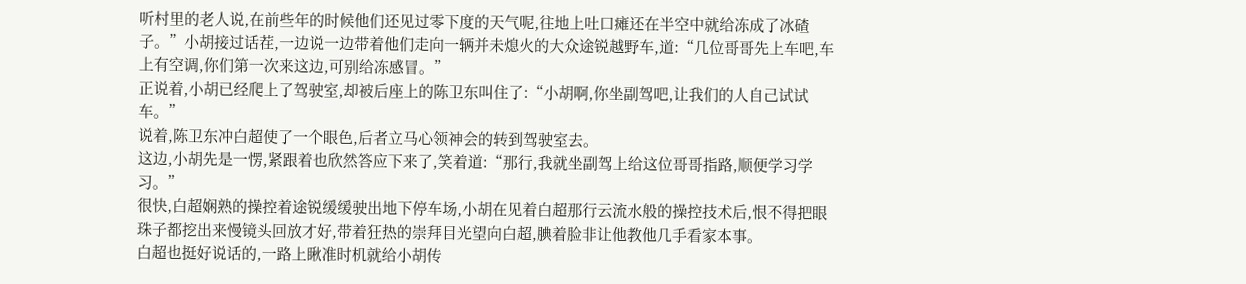听村里的老人说,在前些年的时候他们还见过零下度的天气呢,往地上吐口瘫还在半空中就给冻成了冰碴子。”小胡接过话茬,一边说一边带着他们走向一辆并未熄火的大众途锐越野车,道:“几位哥哥先上车吧,车上有空调,你们第一次来这边,可别给冻感冒。”
正说着,小胡已经爬上了驾驶室,却被后座上的陈卫东叫住了:“小胡啊,你坐副驾吧,让我们的人自己试试车。”
说着,陈卫东冲白超使了一个眼色,后者立马心领神会的转到驾驶室去。
这边,小胡先是一愣,紧跟着也欣然答应下来了,笑着道:“那行,我就坐副驾上给这位哥哥指路,顺便学习学习。”
很快,白超娴熟的操控着途锐缓缓驶出地下停车场,小胡在见着白超那行云流水般的操控技术后,恨不得把眼珠子都挖出来慢镜头回放才好,带着狂热的崇拜目光望向白超,腆着脸非让他教他几手看家本事。
白超也挺好说话的,一路上瞅准时机就给小胡传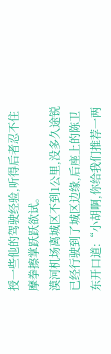授一些他的驾驶经验,听得后者忍不住摩拳擦掌跃跃欲试。
漠河机场离城区不到1公里,没多久途锐已经行驶到了城区边缘,后座上的陈卫东开口道:“小胡啊,你给我们推荐一两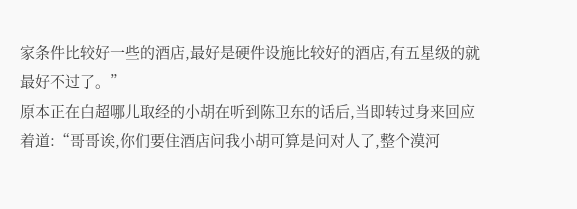家条件比较好一些的酒店,最好是硬件设施比较好的酒店,有五星级的就最好不过了。”
原本正在白超哪儿取经的小胡在听到陈卫东的话后,当即转过身来回应着道:“哥哥诶,你们要住酒店问我小胡可算是问对人了,整个漠河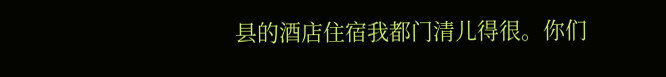县的酒店住宿我都门清儿得很。你们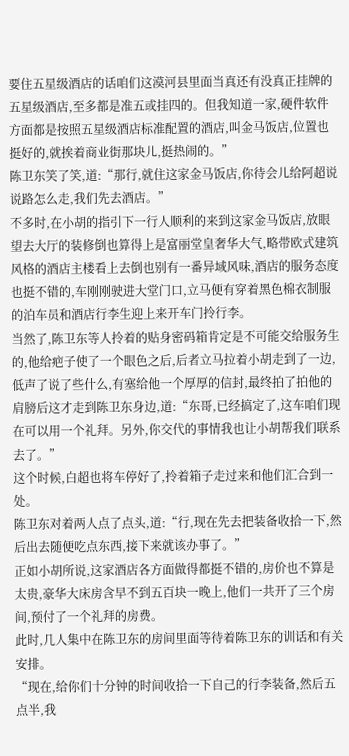要住五星级酒店的话咱们这漠河县里面当真还有没真正挂牌的五星级酒店,至多都是准五或挂四的。但我知道一家,硬件软件方面都是按照五星级酒店标准配置的酒店,叫金马饭店,位置也挺好的,就挨着商业街那块儿,挺热闹的。”
陈卫东笑了笑,道:“那行,就住这家金马饭店,你待会儿给阿超说说路怎么走,我们先去酒店。”
不多时,在小胡的指引下一行人顺利的来到这家金马饭店,放眼望去大厅的装修倒也算得上是富丽堂皇奢华大气,略带欧式建筑风格的酒店主楼看上去倒也别有一番异域风味,酒店的服务态度也挺不错的,车刚刚驶进大堂门口,立马便有穿着黑色棉衣制服的泊车员和酒店行李生迎上来开车门拎行李。
当然了,陈卫东等人拎着的贴身密码箱肯定是不可能交给服务生的,他给疤子使了一个眼色之后,后者立马拉着小胡走到了一边,低声了说了些什么,有塞给他一个厚厚的信封,最终拍了拍他的肩膀后这才走到陈卫东身边,道:“东哥,已经搞定了,这车咱们现在可以用一个礼拜。另外,你交代的事情我也让小胡帮我们联系去了。”
这个时候,白超也将车停好了,拎着箱子走过来和他们汇合到一处。
陈卫东对着两人点了点头,道:“行,现在先去把装备收拾一下,然后出去随便吃点东西,接下来就该办事了。”
正如小胡所说,这家酒店各方面做得都挺不错的,房价也不算是太贵,豪华大床房含早不到五百块一晚上,他们一共开了三个房间,预付了一个礼拜的房费。
此时,几人集中在陈卫东的房间里面等待着陈卫东的训话和有关安排。
“现在,给你们十分钟的时间收拾一下自己的行李装备,然后五点半,我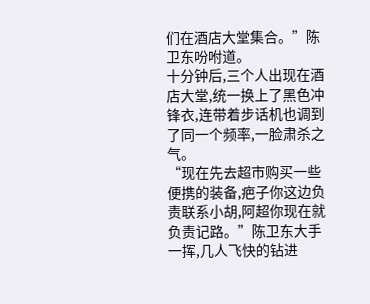们在酒店大堂集合。”陈卫东吩咐道。
十分钟后,三个人出现在酒店大堂,统一换上了黑色冲锋衣,连带着步话机也调到了同一个频率,一脸肃杀之气。
“现在先去超市购买一些便携的装备,疤子你这边负责联系小胡,阿超你现在就负责记路。”陈卫东大手一挥,几人飞快的钻进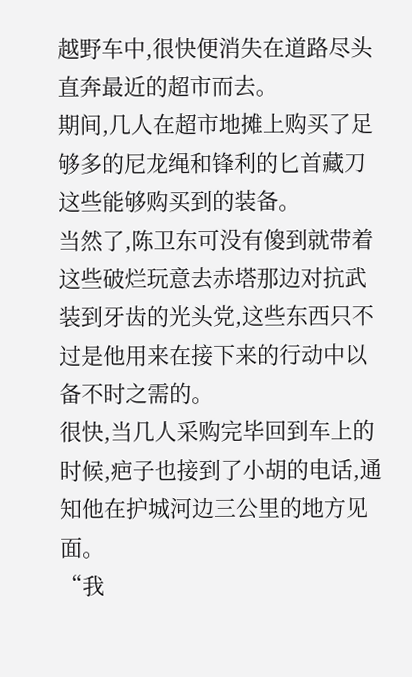越野车中,很快便消失在道路尽头直奔最近的超市而去。
期间,几人在超市地摊上购买了足够多的尼龙绳和锋利的匕首藏刀这些能够购买到的装备。
当然了,陈卫东可没有傻到就带着这些破烂玩意去赤塔那边对抗武装到牙齿的光头党,这些东西只不过是他用来在接下来的行动中以备不时之需的。
很快,当几人采购完毕回到车上的时候,疤子也接到了小胡的电话,通知他在护城河边三公里的地方见面。
“我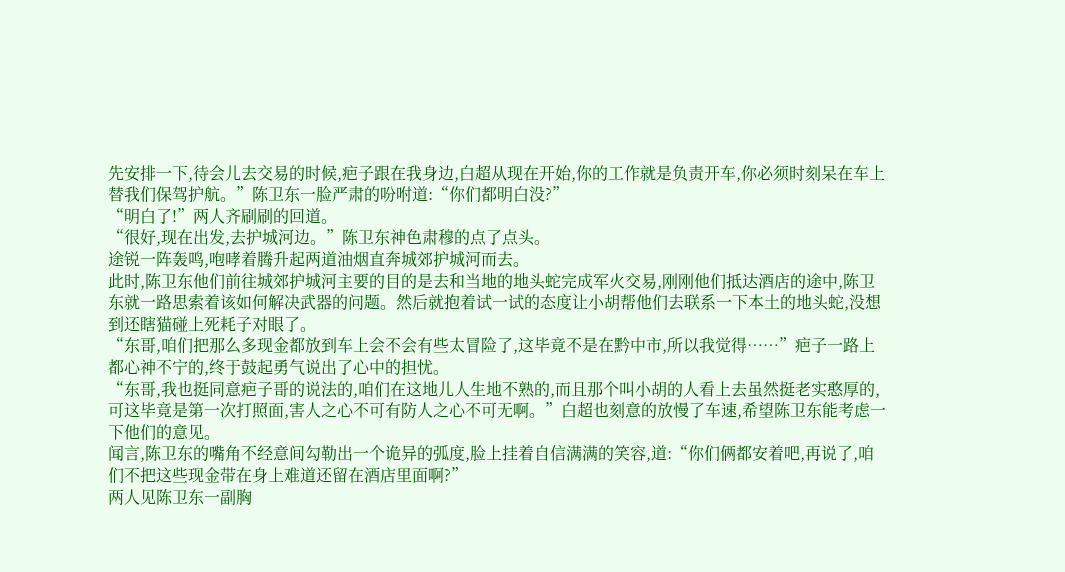先安排一下,待会儿去交易的时候,疤子跟在我身边,白超从现在开始,你的工作就是负责开车,你必须时刻呆在车上替我们保驾护航。”陈卫东一脸严肃的吩咐道:“你们都明白没?”
“明白了!”两人齐刷刷的回道。
“很好,现在出发,去护城河边。”陈卫东神色肃穆的点了点头。
途锐一阵轰鸣,咆哮着腾升起两道油烟直奔城郊护城河而去。
此时,陈卫东他们前往城郊护城河主要的目的是去和当地的地头蛇完成军火交易,刚刚他们抵达酒店的途中,陈卫东就一路思索着该如何解决武器的问题。然后就抱着试一试的态度让小胡帮他们去联系一下本土的地头蛇,没想到还瞎猫碰上死耗子对眼了。
“东哥,咱们把那么多现金都放到车上会不会有些太冒险了,这毕竟不是在黔中市,所以我觉得……”疤子一路上都心神不宁的,终于鼓起勇气说出了心中的担忧。
“东哥,我也挺同意疤子哥的说法的,咱们在这地儿人生地不熟的,而且那个叫小胡的人看上去虽然挺老实憨厚的,可这毕竟是第一次打照面,害人之心不可有防人之心不可无啊。”白超也刻意的放慢了车速,希望陈卫东能考虑一下他们的意见。
闻言,陈卫东的嘴角不经意间勾勒出一个诡异的弧度,脸上挂着自信满满的笑容,道:“你们俩都安着吧,再说了,咱们不把这些现金带在身上难道还留在酒店里面啊?”
两人见陈卫东一副胸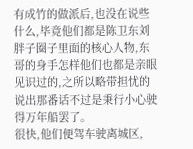有成竹的做派后,也没在说些什么,毕竟他们都是陈卫东刘胖子圈子里面的核心人物,东哥的身手怎样他们也都是亲眼见识过的,之所以略带担忧的说出那番话不过是秉行小心驶得万年船罢了。
很快,他们便驾车驶离城区,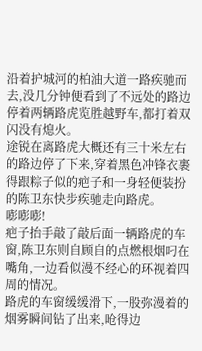沿着护城河的柏油大道一路疾驰而去,没几分钟便看到了不远处的路边停着两辆路虎览胜越野车,都打着双闪没有熄火。
途锐在离路虎大概还有三十米左右的路边停了下来,穿着黑色冲锋衣裹得跟粽子似的疤子和一身轻便装扮的陈卫东快步疾驰走向路虎。
嘭嘭嘭!
疤子抬手敲了敲后面一辆路虎的车窗,陈卫东则自顾自的点燃根烟叼在嘴角,一边看似漫不经心的环视着四周的情况。
路虎的车窗缓缓滑下,一股弥漫着的烟雾瞬间钻了出来,呛得边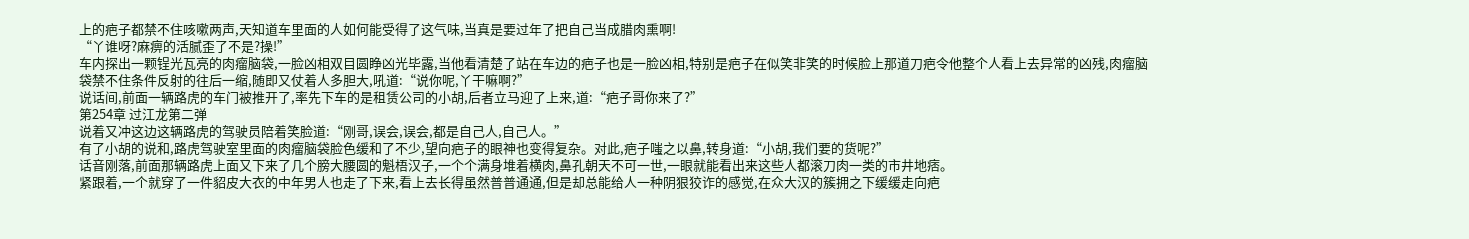上的疤子都禁不住咳嗽两声,天知道车里面的人如何能受得了这气味,当真是要过年了把自己当成腊肉熏啊!
“丫谁呀?麻痹的活腻歪了不是?操!”
车内探出一颗锃光瓦亮的肉瘤脑袋,一脸凶相双目圆睁凶光毕露,当他看清楚了站在车边的疤子也是一脸凶相,特别是疤子在似笑非笑的时候脸上那道刀疤令他整个人看上去异常的凶残,肉瘤脑袋禁不住条件反射的往后一缩,随即又仗着人多胆大,吼道:“说你呢,丫干嘛啊?”
说话间,前面一辆路虎的车门被推开了,率先下车的是租赁公司的小胡,后者立马迎了上来,道:“疤子哥你来了?”
第254章 过江龙第二弹
说着又冲这边这辆路虎的驾驶员陪着笑脸道:“刚哥,误会,误会,都是自己人,自己人。”
有了小胡的说和,路虎驾驶室里面的肉瘤脑袋脸色缓和了不少,望向疤子的眼神也变得复杂。对此,疤子嗤之以鼻,转身道:“小胡,我们要的货呢?”
话音刚落,前面那辆路虎上面又下来了几个膀大腰圆的魁梧汉子,一个个满身堆着横肉,鼻孔朝天不可一世,一眼就能看出来这些人都滚刀肉一类的市井地痞。
紧跟着,一个就穿了一件貂皮大衣的中年男人也走了下来,看上去长得虽然普普通通,但是却总能给人一种阴狠狡诈的感觉,在众大汉的簇拥之下缓缓走向疤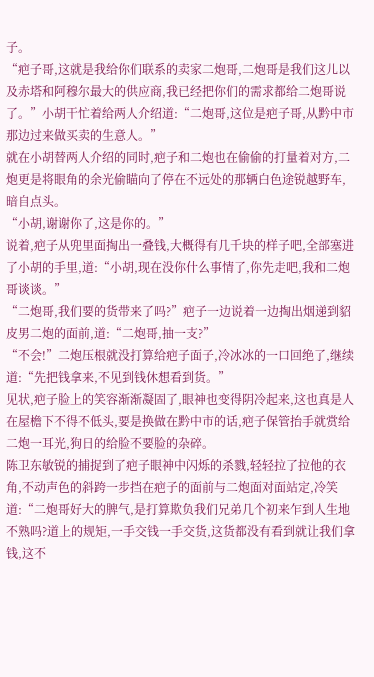子。
“疤子哥,这就是我给你们联系的卖家二炮哥,二炮哥是我们这儿以及赤塔和阿穆尔最大的供应商,我已经把你们的需求都给二炮哥说了。”小胡干忙着给两人介绍道:“二炮哥,这位是疤子哥,从黔中市那边过来做买卖的生意人。”
就在小胡替两人介绍的同时,疤子和二炮也在偷偷的打量着对方,二炮更是将眼角的余光偷瞄向了停在不远处的那辆白色途锐越野车,暗自点头。
“小胡,谢谢你了,这是你的。”
说着,疤子从兜里面掏出一叠钱,大概得有几千块的样子吧,全部塞进了小胡的手里,道:“小胡,现在没你什么事情了,你先走吧,我和二炮哥谈谈。”
“二炮哥,我们要的货带来了吗?”疤子一边说着一边掏出烟递到貂皮男二炮的面前,道:“二炮哥,抽一支?”
“不会!”二炮压根就没打算给疤子面子,冷冰冰的一口回绝了,继续道:“先把钱拿来,不见到钱休想看到货。”
见状,疤子脸上的笑容渐渐凝固了,眼神也变得阴冷起来,这也真是人在屋檐下不得不低头,要是换做在黔中市的话,疤子保管抬手就赏给二炮一耳光,狗日的给脸不要脸的杂碎。
陈卫东敏锐的捕捉到了疤子眼神中闪烁的杀戮,轻轻拉了拉他的衣角,不动声色的斜跨一步挡在疤子的面前与二炮面对面站定,冷笑道:“二炮哥好大的脾气,是打算欺负我们兄弟几个初来乍到人生地不熟吗?道上的规矩,一手交钱一手交货,这货都没有看到就让我们拿钱,这不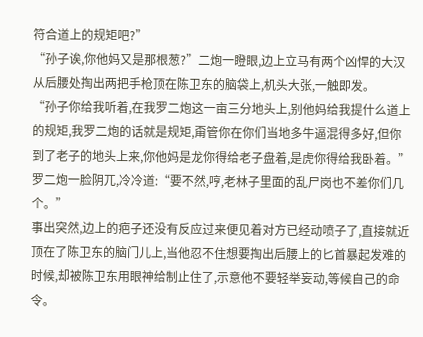符合道上的规矩吧?”
“孙子诶,你他妈又是那根葱?”二炮一瞪眼,边上立马有两个凶悍的大汉从后腰处掏出两把手枪顶在陈卫东的脑袋上,机头大张,一触即发。
“孙子你给我听着,在我罗二炮这一亩三分地头上,别他妈给我提什么道上的规矩,我罗二炮的话就是规矩,甭管你在你们当地多牛逼混得多好,但你到了老子的地头上来,你他妈是龙你得给老子盘着,是虎你得给我卧着。”罗二炮一脸阴兀,冷冷道:“要不然,哼,老林子里面的乱尸岗也不差你们几个。”
事出突然,边上的疤子还没有反应过来便见着对方已经动喷子了,直接就近顶在了陈卫东的脑门儿上,当他忍不住想要掏出后腰上的匕首暴起发难的时候,却被陈卫东用眼神给制止住了,示意他不要轻举妄动,等候自己的命令。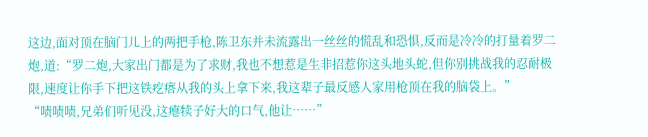这边,面对顶在脑门儿上的两把手枪,陈卫东并未流露出一丝丝的慌乱和恐惧,反而是冷冷的打量着罗二炮,道:“罗二炮,大家出门都是为了求财,我也不想惹是生非招惹你这头地头蛇,但你别挑战我的忍耐极限,速度让你手下把这铁疙瘩从我的头上拿下来,我这辈子最反感人家用枪顶在我的脑袋上。”
“啧啧啧,兄弟们听见没,这瘪犊子好大的口气,他让……”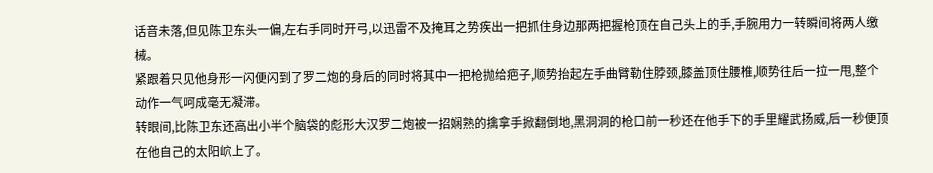话音未落,但见陈卫东头一偏,左右手同时开弓,以迅雷不及掩耳之势疾出一把抓住身边那两把握枪顶在自己头上的手,手腕用力一转瞬间将两人缴械。
紧跟着只见他身形一闪便闪到了罗二炮的身后的同时将其中一把枪抛给疤子,顺势抬起左手曲臂勒住脖颈,膝盖顶住腰椎,顺势往后一拉一甩,整个动作一气呵成毫无凝滞。
转眼间,比陈卫东还高出小半个脑袋的彪形大汉罗二炮被一招娴熟的擒拿手掀翻倒地,黑洞洞的枪口前一秒还在他手下的手里耀武扬威,后一秒便顶在他自己的太阳岤上了。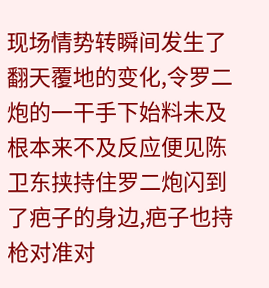现场情势转瞬间发生了翻天覆地的变化,令罗二炮的一干手下始料未及根本来不及反应便见陈卫东挟持住罗二炮闪到了疤子的身边,疤子也持枪对准对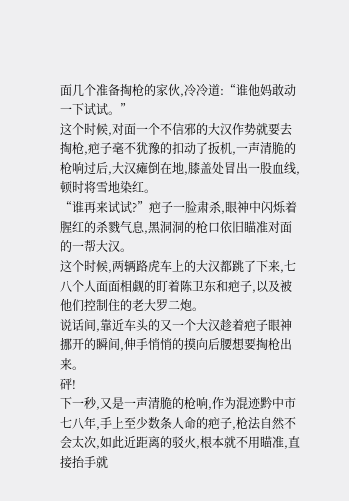面几个准备掏枪的家伙,冷冷道:“谁他妈敢动一下试试。”
这个时候,对面一个不信邪的大汉作势就要去掏枪,疤子毫不犹豫的扣动了扳机,一声清脆的枪响过后,大汉瘫倒在地,膝盖处冒出一股血线,顿时将雪地染红。
“谁再来试试?”疤子一脸肃杀,眼神中闪烁着腥红的杀戮气息,黑洞洞的枪口依旧瞄准对面的一帮大汉。
这个时候,两辆路虎车上的大汉都跳了下来,七八个人面面相觑的盯着陈卫东和疤子,以及被他们控制住的老大罗二炮。
说话间,靠近车头的又一个大汉趁着疤子眼神挪开的瞬间,伸手悄悄的摸向后腰想要掏枪出来。
砰!
下一秒,又是一声清脆的枪响,作为混迹黔中市七八年,手上至少数条人命的疤子,枪法自然不会太次,如此近距离的驳火,根本就不用瞄准,直接抬手就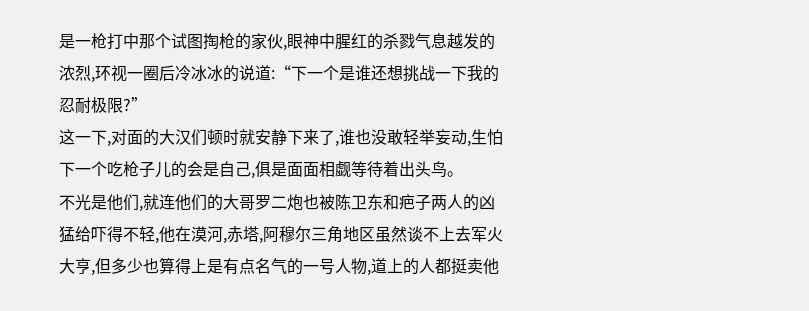是一枪打中那个试图掏枪的家伙,眼神中腥红的杀戮气息越发的浓烈,环视一圈后冷冰冰的说道:“下一个是谁还想挑战一下我的忍耐极限?”
这一下,对面的大汉们顿时就安静下来了,谁也没敢轻举妄动,生怕下一个吃枪子儿的会是自己,俱是面面相觑等待着出头鸟。
不光是他们,就连他们的大哥罗二炮也被陈卫东和疤子两人的凶猛给吓得不轻,他在漠河,赤塔,阿穆尔三角地区虽然谈不上去军火大亨,但多少也算得上是有点名气的一号人物,道上的人都挺卖他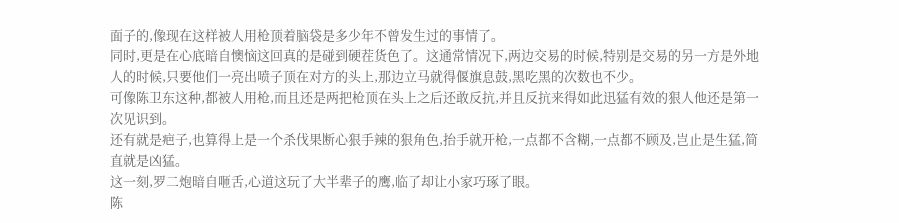面子的,像现在这样被人用枪顶着脑袋是多少年不曾发生过的事情了。
同时,更是在心底暗自懊恼这回真的是碰到硬茬货色了。这通常情况下,两边交易的时候,特别是交易的另一方是外地人的时候,只要他们一亮出喷子顶在对方的头上,那边立马就得偃旗息鼓,黑吃黑的次数也不少。
可像陈卫东这种,都被人用枪,而且还是两把枪顶在头上之后还敢反抗,并且反抗来得如此迅猛有效的狠人他还是第一次见识到。
还有就是疤子,也算得上是一个杀伐果断心狠手辣的狠角色,抬手就开枪,一点都不含糊,一点都不顾及,岂止是生猛,简直就是凶猛。
这一刻,罗二炮暗自咂舌,心道这玩了大半辈子的鹰,临了却让小家巧琢了眼。
陈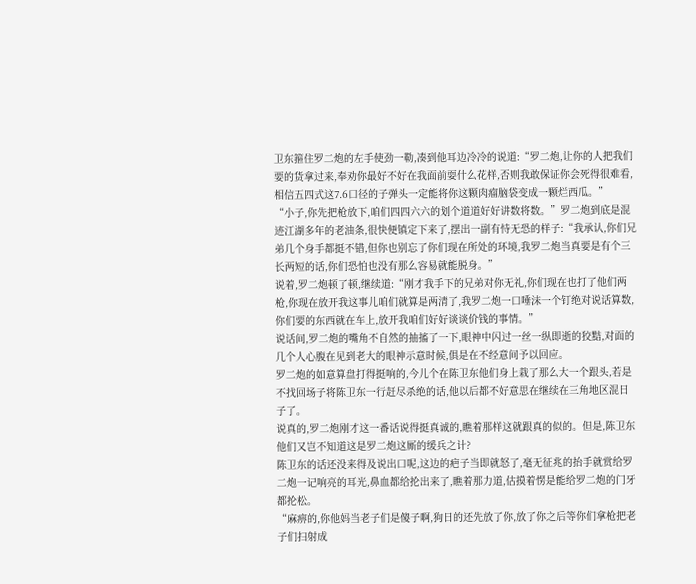卫东箍住罗二炮的左手使劲一勒,凑到他耳边冷冷的说道:“罗二炮,让你的人把我们要的货拿过来,奉劝你最好不好在我面前耍什么花样,否则我敢保证你会死得很难看,相信五四式这7.6口径的子弹头一定能将你这颗肉瘤脑袋变成一颗烂西瓜。”
“小子,你先把枪放下,咱们四四六六的划个道道好好讲数将数。”罗二炮到底是混迹江湖多年的老油条,很快便镇定下来了,摆出一副有恃无恐的样子:“我承认,你们兄弟几个身手都挺不错,但你也别忘了你们现在所处的环境,我罗二炮当真要是有个三长两短的话,你们恐怕也没有那么容易就能脱身。”
说着,罗二炮顿了顿,继续道:“刚才我手下的兄弟对你无礼,你们现在也打了他们两枪,你现在放开我这事儿咱们就算是两清了,我罗二炮一口唾沫一个钉绝对说话算数,你们要的东西就在车上,放开我咱们好好谈谈价钱的事情。”
说话间,罗二炮的嘴角不自然的抽搐了一下,眼神中闪过一丝一纵即逝的狡黠,对面的几个人心腹在见到老大的眼神示意时候,俱是在不经意间予以回应。
罗二炮的如意算盘打得挺响的,今儿个在陈卫东他们身上栽了那么大一个跟头,若是不找回场子将陈卫东一行赶尽杀绝的话,他以后都不好意思在继续在三角地区混日子了。
说真的,罗二炮刚才这一番话说得挺真诚的,瞧着那样这就跟真的似的。但是,陈卫东他们又岂不知道这是罗二炮这厮的缓兵之计?
陈卫东的话还没来得及说出口呢,这边的疤子当即就怒了,毫无征兆的抬手就赏给罗二炮一记响亮的耳光,鼻血都给抡出来了,瞧着那力道,估摸着愣是能给罗二炮的门牙都抡松。
“麻痹的,你他妈当老子们是傻子啊,狗日的还先放了你,放了你之后等你们拿枪把老子们扫射成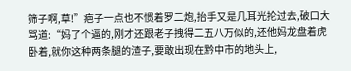筛子啊,草!”疤子一点也不惯着罗二炮,抬手又是几耳光抡过去,破口大骂道:“妈了个逼的,刚才还跟老子拽得二五八万似的,还他妈龙盘着虎卧着,就你这种两条腿的渣子,要敢出现在黔中市的地头上,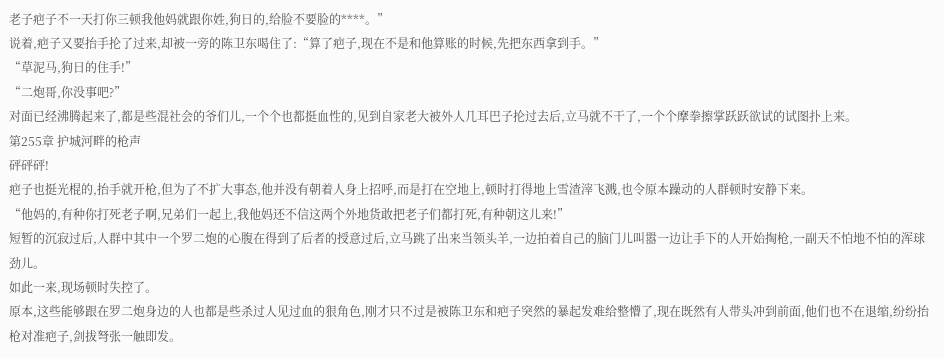老子疤子不一天打你三顿我他妈就跟你姓,狗日的,给脸不要脸的****。”
说着,疤子又要抬手抡了过来,却被一旁的陈卫东喝住了:“算了疤子,现在不是和他算账的时候,先把东西拿到手。”
“草泥马,狗日的住手!”
“二炮哥,你没事吧?”
对面已经沸腾起来了,都是些混社会的爷们儿,一个个也都挺血性的,见到自家老大被外人几耳巴子抡过去后,立马就不干了,一个个摩拳擦掌跃跃欲试的试图扑上来。
第255章 护城河畔的枪声
砰砰砰!
疤子也挺光棍的,抬手就开枪,但为了不扩大事态,他并没有朝着人身上招呼,而是打在空地上,顿时打得地上雪渣滓飞溅,也令原本躁动的人群顿时安静下来。
“他妈的,有种你打死老子啊,兄弟们一起上,我他妈还不信这两个外地货敢把老子们都打死,有种朝这儿来!”
短暂的沉寂过后,人群中其中一个罗二炮的心腹在得到了后者的授意过后,立马跳了出来当领头羊,一边拍着自己的脑门儿叫嚣一边让手下的人开始掏枪,一副天不怕地不怕的浑球劲儿。
如此一来,现场顿时失控了。
原本,这些能够跟在罗二炮身边的人也都是些杀过人见过血的狠角色,刚才只不过是被陈卫东和疤子突然的暴起发难给整懵了,现在既然有人带头冲到前面,他们也不在退缩,纷纷抬枪对准疤子,剑拔弩张一触即发。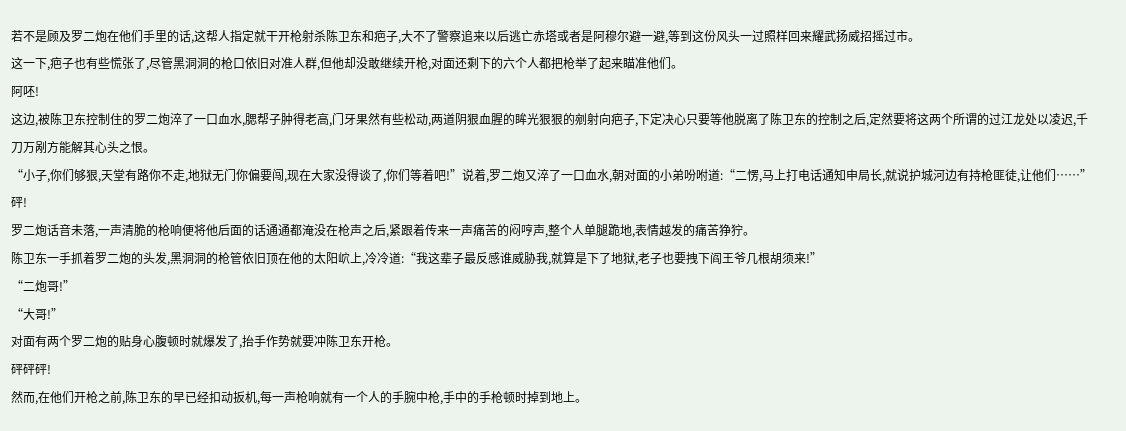若不是顾及罗二炮在他们手里的话,这帮人指定就干开枪射杀陈卫东和疤子,大不了警察追来以后逃亡赤塔或者是阿穆尔避一避,等到这份风头一过照样回来耀武扬威招摇过市。
这一下,疤子也有些慌张了,尽管黑洞洞的枪口依旧对准人群,但他却没敢继续开枪,对面还剩下的六个人都把枪举了起来瞄准他们。
阿呸!
这边,被陈卫东控制住的罗二炮淬了一口血水,腮帮子肿得老高,门牙果然有些松动,两道阴狠血腥的眸光狠狠的剜射向疤子,下定决心只要等他脱离了陈卫东的控制之后,定然要将这两个所谓的过江龙处以凌迟,千刀万剐方能解其心头之恨。
“小子,你们够狠,天堂有路你不走,地狱无门你偏要闯,现在大家没得谈了,你们等着吧!”说着,罗二炮又淬了一口血水,朝对面的小弟吩咐道:“二愣,马上打电话通知申局长,就说护城河边有持枪匪徒,让他们……”
砰!
罗二炮话音未落,一声清脆的枪响便将他后面的话通通都淹没在枪声之后,紧跟着传来一声痛苦的闷哼声,整个人单腿跪地,表情越发的痛苦狰狞。
陈卫东一手抓着罗二炮的头发,黑洞洞的枪管依旧顶在他的太阳岤上,冷冷道:“我这辈子最反感谁威胁我,就算是下了地狱,老子也要拽下阎王爷几根胡须来!”
“二炮哥!”
“大哥!”
对面有两个罗二炮的贴身心腹顿时就爆发了,抬手作势就要冲陈卫东开枪。
砰砰砰!
然而,在他们开枪之前,陈卫东的早已经扣动扳机,每一声枪响就有一个人的手腕中枪,手中的手枪顿时掉到地上。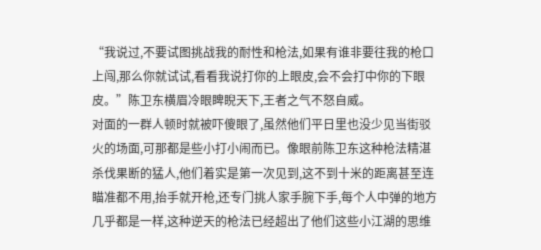“我说过,不要试图挑战我的耐性和枪法,如果有谁非要往我的枪口上闯,那么你就试试,看看我说打你的上眼皮,会不会打中你的下眼皮。”陈卫东横眉冷眼睥睨天下,王者之气不怒自威。
对面的一群人顿时就被吓傻眼了,虽然他们平日里也没少见当街驳火的场面,可那都是些小打小闹而已。像眼前陈卫东这种枪法精湛杀伐果断的猛人,他们着实是第一次见到,这不到十米的距离甚至连瞄准都不用,抬手就开枪,还专门挑人家手腕下手,每个人中弹的地方几乎都是一样,这种逆天的枪法已经超出了他们这些小江湖的思维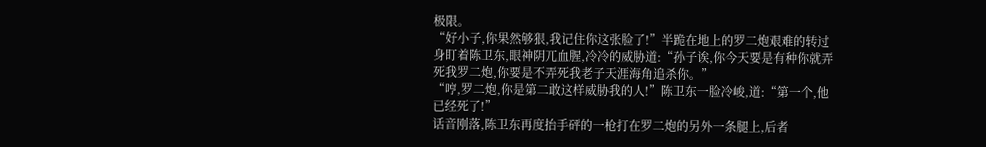极限。
“好小子,你果然够狠,我记住你这张脸了!”半跪在地上的罗二炮艰难的转过身盯着陈卫东,眼神阴兀血腥,冷冷的威胁道:“孙子诶,你今天要是有种你就弄死我罗二炮,你要是不弄死我老子天涯海角追杀你。”
“哼,罗二炮,你是第二敢这样威胁我的人!”陈卫东一脸冷峻,道:“第一个,他已经死了!”
话音刚落,陈卫东再度抬手砰的一枪打在罗二炮的另外一条腿上,后者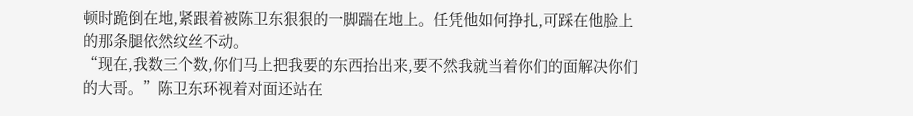顿时跪倒在地,紧跟着被陈卫东狠狠的一脚踹在地上。任凭他如何挣扎,可踩在他脸上的那条腿依然纹丝不动。
“现在,我数三个数,你们马上把我要的东西抬出来,要不然我就当着你们的面解决你们的大哥。”陈卫东环视着对面还站在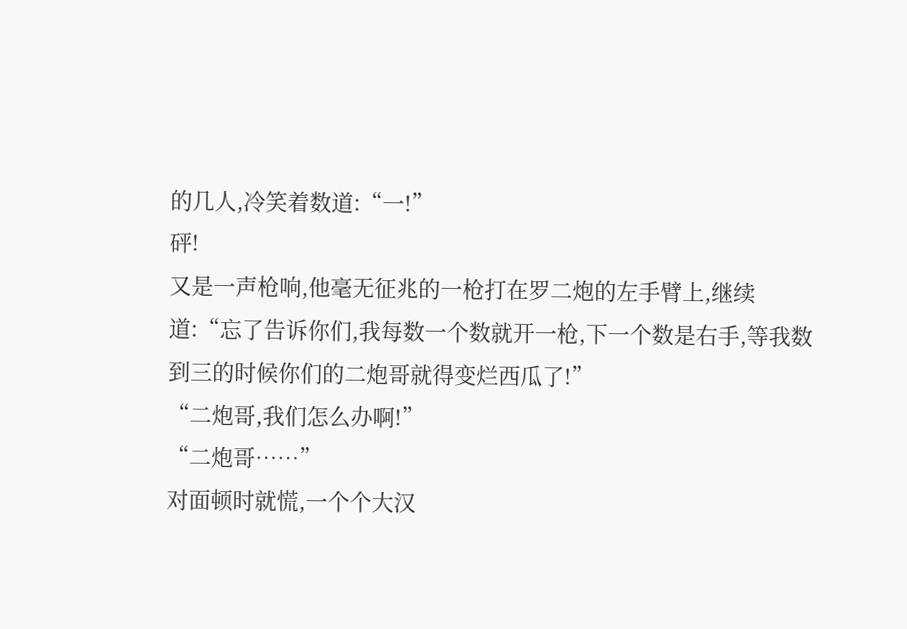的几人,冷笑着数道:“一!”
砰!
又是一声枪响,他毫无征兆的一枪打在罗二炮的左手臂上,继续道:“忘了告诉你们,我每数一个数就开一枪,下一个数是右手,等我数到三的时候你们的二炮哥就得变烂西瓜了!”
“二炮哥,我们怎么办啊!”
“二炮哥……”
对面顿时就慌,一个个大汉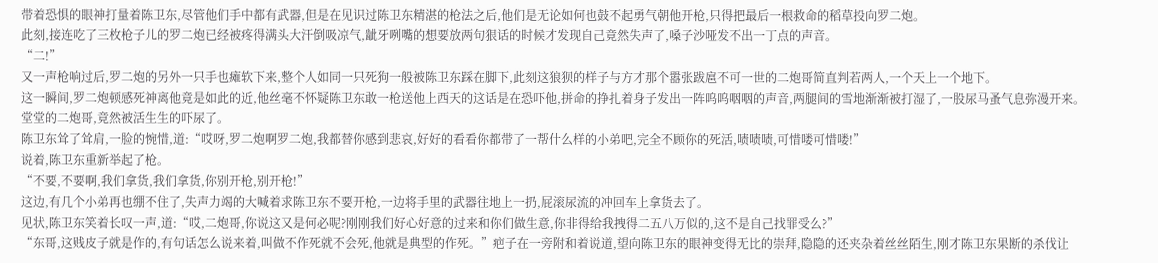带着恐惧的眼神打量着陈卫东,尽管他们手中都有武器,但是在见识过陈卫东精湛的枪法之后,他们是无论如何也鼓不起勇气朝他开枪,只得把最后一根救命的稻草投向罗二炮。
此刻,接连吃了三枚枪子儿的罗二炮已经被疼得满头大汗倒吸凉气,龇牙咧嘴的想要放两句狠话的时候才发现自己竟然失声了,嗓子沙哑发不出一丁点的声音。
“二!”
又一声枪响过后,罗二炮的另外一只手也瘫软下来,整个人如同一只死狗一般被陈卫东踩在脚下,此刻这狼狈的样子与方才那个嚣张跋扈不可一世的二炮哥简直判若两人,一个天上一个地下。
这一瞬间,罗二炮顿感死神离他竟是如此的近,他丝毫不怀疑陈卫东敢一枪送他上西天的这话是在恐吓他,拼命的挣扎着身子发出一阵呜呜咽咽的声音,两腿间的雪地渐渐被打湿了,一股尿马蚤气息弥漫开来。
堂堂的二炮哥,竟然被活生生的吓尿了。
陈卫东耸了耸肩,一脸的惋惜,道:“哎呀,罗二炮啊罗二炮,我都替你感到悲哀,好好的看看你都带了一帮什么样的小弟吧,完全不顾你的死活,啧啧啧,可惜喽可惜喽!”
说着,陈卫东重新举起了枪。
“不要,不要啊,我们拿货,我们拿货,你别开枪,别开枪!”
这边,有几个小弟再也绷不住了,失声力竭的大喊着求陈卫东不要开枪,一边将手里的武器往地上一扔,屁滚尿流的冲回车上拿货去了。
见状,陈卫东笑着长叹一声,道:“哎,二炮哥,你说这又是何必呢?刚刚我们好心好意的过来和你们做生意,你非得给我拽得二五八万似的,这不是自己找罪受么?”
“东哥,这贱皮子就是作的,有句话怎么说来着,叫做不作死就不会死,他就是典型的作死。”疤子在一旁附和着说道,望向陈卫东的眼神变得无比的崇拜,隐隐的还夹杂着丝丝陌生,刚才陈卫东果断的杀伐让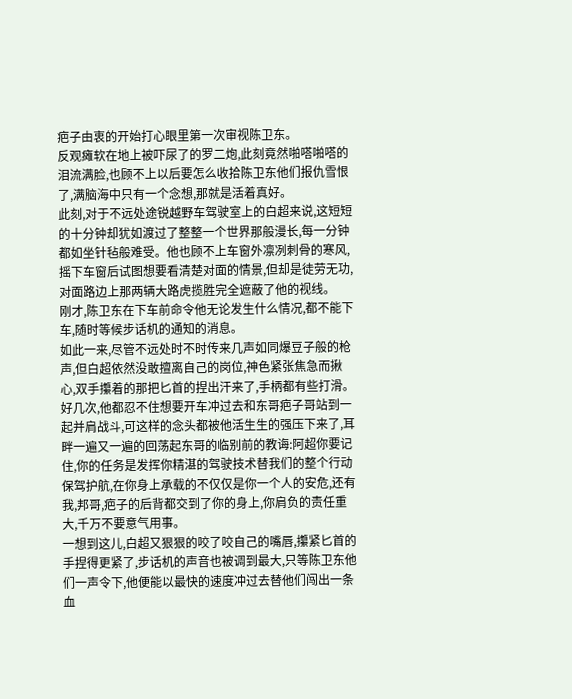疤子由衷的开始打心眼里第一次审视陈卫东。
反观瘫软在地上被吓尿了的罗二炮,此刻竟然啪嗒啪嗒的泪流满脸,也顾不上以后要怎么收拾陈卫东他们报仇雪恨了,满脑海中只有一个念想,那就是活着真好。
此刻,对于不远处途锐越野车驾驶室上的白超来说,这短短的十分钟却犹如渡过了整整一个世界那般漫长,每一分钟都如坐针毡般难受。他也顾不上车窗外凛冽刺骨的寒风,摇下车窗后试图想要看清楚对面的情景,但却是徒劳无功,对面路边上那两辆大路虎揽胜完全遮蔽了他的视线。
刚才,陈卫东在下车前命令他无论发生什么情况,都不能下车,随时等候步话机的通知的消息。
如此一来,尽管不远处时不时传来几声如同爆豆子般的枪声,但白超依然没敢擅离自己的岗位,神色紧张焦急而揪心,双手攥着的那把匕首的捏出汗来了,手柄都有些打滑。
好几次,他都忍不住想要开车冲过去和东哥疤子哥站到一起并肩战斗,可这样的念头都被他活生生的强压下来了,耳畔一遍又一遍的回荡起东哥的临别前的教诲:阿超你要记住,你的任务是发挥你精湛的驾驶技术替我们的整个行动保驾护航,在你身上承载的不仅仅是你一个人的安危,还有我,邦哥,疤子的后背都交到了你的身上,你肩负的责任重大,千万不要意气用事。
一想到这儿,白超又狠狠的咬了咬自己的嘴唇,攥紧匕首的手捏得更紧了,步话机的声音也被调到最大,只等陈卫东他们一声令下,他便能以最快的速度冲过去替他们闯出一条血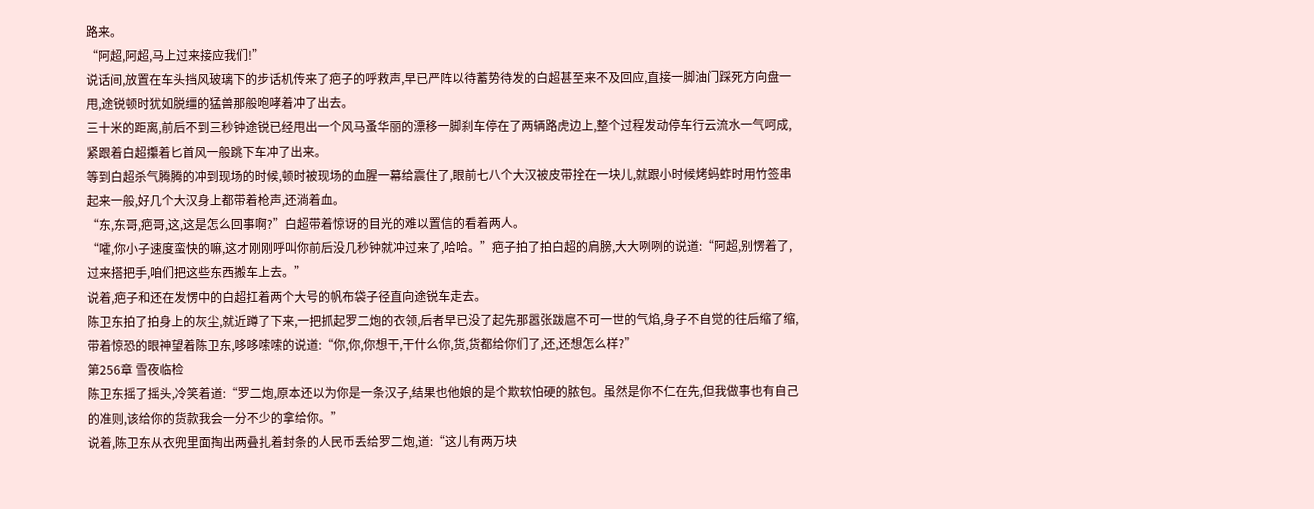路来。
“阿超,阿超,马上过来接应我们!”
说话间,放置在车头挡风玻璃下的步话机传来了疤子的呼救声,早已严阵以待蓄势待发的白超甚至来不及回应,直接一脚油门踩死方向盘一甩,途锐顿时犹如脱缰的猛兽那般咆哮着冲了出去。
三十米的距离,前后不到三秒钟途锐已经甩出一个风马蚤华丽的漂移一脚刹车停在了两辆路虎边上,整个过程发动停车行云流水一气呵成,紧跟着白超攥着匕首风一般跳下车冲了出来。
等到白超杀气腾腾的冲到现场的时候,顿时被现场的血腥一幕给震住了,眼前七八个大汉被皮带拴在一块儿,就跟小时候烤蚂蚱时用竹签串起来一般,好几个大汉身上都带着枪声,还淌着血。
“东,东哥,疤哥,这,这是怎么回事啊?”白超带着惊讶的目光的难以置信的看着两人。
“嚯,你小子速度蛮快的嘛,这才刚刚呼叫你前后没几秒钟就冲过来了,哈哈。”疤子拍了拍白超的肩膀,大大咧咧的说道:“阿超,别愣着了,过来搭把手,咱们把这些东西搬车上去。”
说着,疤子和还在发愣中的白超扛着两个大号的帆布袋子径直向途锐车走去。
陈卫东拍了拍身上的灰尘,就近蹲了下来,一把抓起罗二炮的衣领,后者早已没了起先那嚣张跋扈不可一世的气焰,身子不自觉的往后缩了缩,带着惊恐的眼神望着陈卫东,哆哆嗦嗦的说道:“你,你,你想干,干什么你,货,货都给你们了,还,还想怎么样?”
第256章 雪夜临检
陈卫东摇了摇头,冷笑着道:“罗二炮,原本还以为你是一条汉子,结果也他娘的是个欺软怕硬的脓包。虽然是你不仁在先,但我做事也有自己的准则,该给你的货款我会一分不少的拿给你。”
说着,陈卫东从衣兜里面掏出两叠扎着封条的人民币丢给罗二炮,道:“这儿有两万块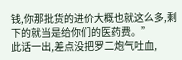钱,你那批货的进价大概也就这么多,剩下的就当是给你们的医药费。”
此话一出,差点没把罗二炮气吐血,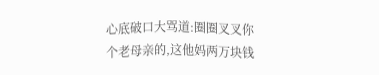心底破口大骂道:圈圈叉叉你个老母亲的,这他妈两万块钱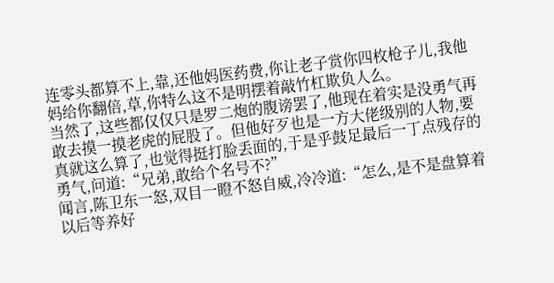连零头都算不上,靠,还他妈医药费,你让老子赏你四枚枪子儿,我他妈给你翻倍,草,你特么这不是明摆着敲竹杠欺负人么。
当然了,这些都仅仅只是罗二炮的腹谤罢了,他现在着实是没勇气再敢去摸一摸老虎的屁股了。但他好歹也是一方大佬级别的人物,要真就这么算了,也觉得挺打脸丢面的,于是乎鼓足最后一丁点残存的勇气,问道:“兄弟,敢给个名号不?”
闻言,陈卫东一怒,双目一瞪不怒自威,冷冷道:“怎么,是不是盘算着以后等养好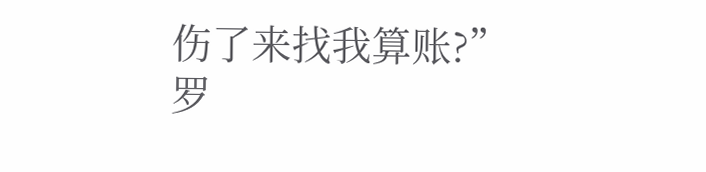伤了来找我算账?”
罗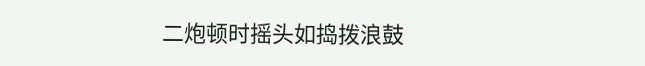二炮顿时摇头如捣拨浪鼓